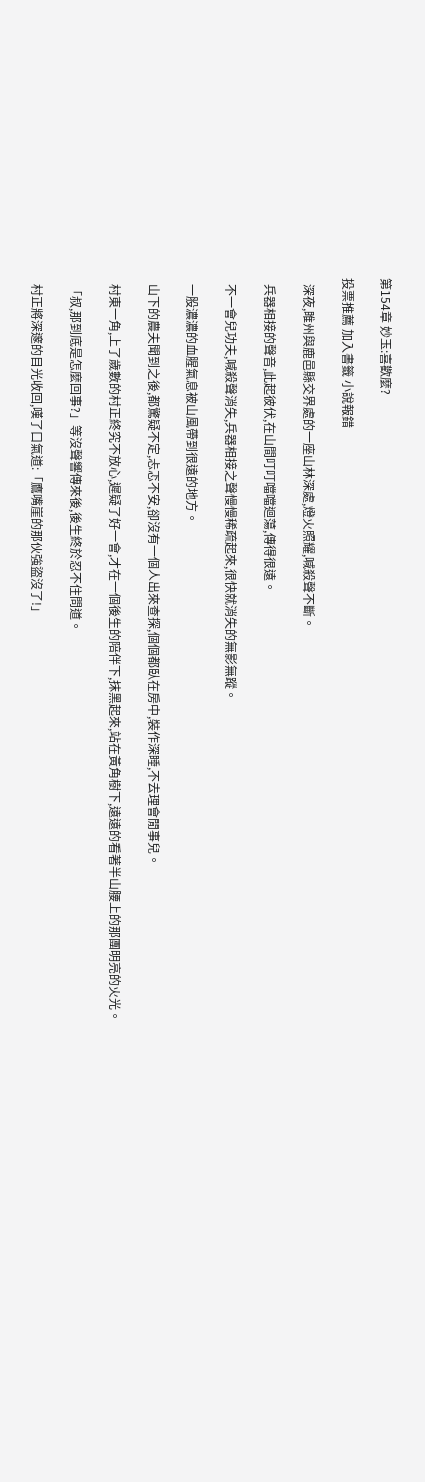第154章 妙玉:喜歡麼?

投票推薦 加入書籤 小說報錯

  深夜,睢州與鹿邑縣交界處的一座山林深處,燈火照耀,喊殺聲不斷。

  兵器相接的聲音,此起彼伏,在山間叮叮噹噹迴蕩,傳得很遠。

  不一會兒功夫,喊殺聲消失,兵器相接之聲慢慢稀疏起來,很快就消失的無影無蹤。

  一股濃濃的血腥氣息被山風帶到很遠的地方。

  山下的農夫聞到之後,都驚疑不定,忐忑不安,卻沒有一個人出來查探,個個都臥在房中,裝作深睡,不去理會閒事兒。

  村東一角,上了歲數的村正終究不放心,遲疑了好一會,才在一個後生的陪伴下,抹黑起來,站在黃角樹下,遠遠的看著半山腰上的那團明亮的火光。

  「叔,那到底是怎麼回事?」等沒聲響傳來後,後生終於忍不住問道。

  村正將深邃的目光收回,嘆了口氣道:「鷹嘴崖的那伙強盜沒了!」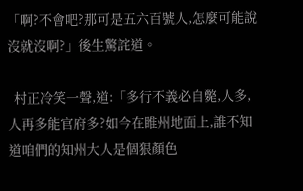「啊?不會吧?那可是五六百號人,怎麼可能說沒就沒啊?」後生驚詫道。

  村正冷笑一聲,道:「多行不義必自斃,人多,人再多能官府多?如今在睢州地面上,誰不知道咱們的知州大人是個狠顏色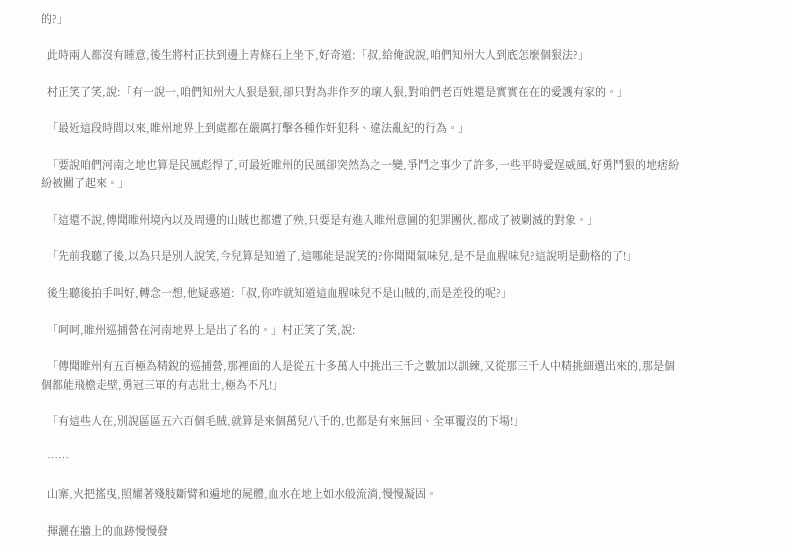的?」

  此時兩人都沒有睡意,後生將村正扶到邊上青條石上坐下,好奇道:「叔,給俺說說,咱們知州大人到底怎麼個狠法?」

  村正笑了笑,說:「有一說一,咱們知州大人狠是狠,卻只對為非作歹的壞人狠,對咱們老百姓還是實實在在的愛護有家的。」

  「最近這段時間以來,睢州地界上到處都在嚴厲打擊各種作奸犯科、違法亂紀的行為。」

  「要說咱們河南之地也算是民風彪悍了,可最近睢州的民風卻突然為之一變,爭鬥之事少了許多,一些平時愛逞威風,好勇鬥狠的地痞紛紛被關了起來。」

  「這還不說,傳聞睢州境內以及周邊的山賊也都遭了殃,只要是有進入睢州意圖的犯罪團伙,都成了被剿滅的對象。」

  「先前我聽了後,以為只是別人說笑,今兒算是知道了,這哪能是說笑的?你聞聞氣味兒,是不是血腥味兒?這說明是動格的了!」

  後生聽後拍手叫好,轉念一想,他疑惑道:「叔,你咋就知道這血腥味兒不是山賊的,而是差役的呢?」

  「呵呵,睢州巡捕營在河南地界上是出了名的。」村正笑了笑,說:

  「傳聞睢州有五百極為精銳的巡捕營,那裡面的人是從五十多萬人中挑出三千之數加以訓練,又從那三千人中精挑細選出來的,那是個個都能飛檐走壁,勇冠三軍的有志壯士,極為不凡!」

  「有這些人在,別說區區五六百個毛賊,就算是來個萬兒八千的,也都是有來無回、全軍覆沒的下場!」

  ……

  山寨,火把搖曳,照耀著殘肢斷臂和遍地的屍體,血水在地上如水般流淌,慢慢凝固。

  揮灑在牆上的血跡慢慢發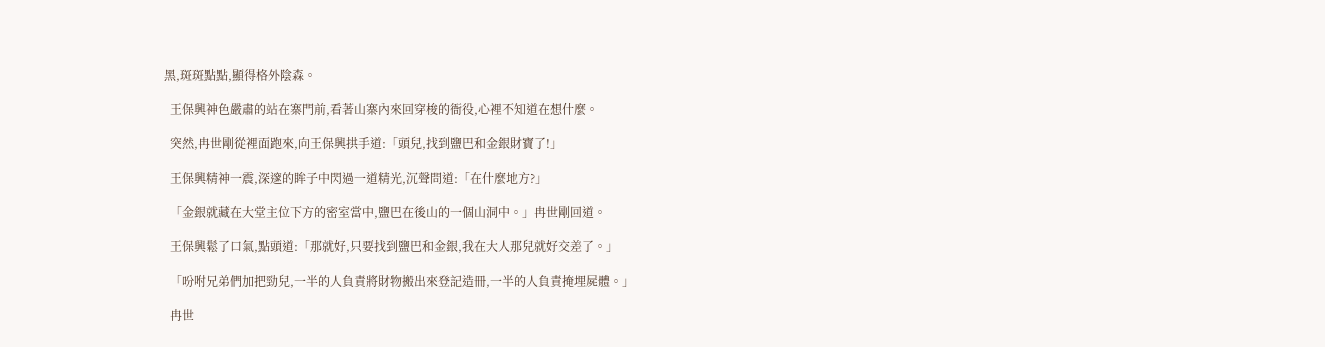黑,斑斑點點,顯得格外陰森。

  王保興神色嚴肅的站在寨門前,看著山寨內來回穿梭的衙役,心裡不知道在想什麼。

  突然,冉世剛從裡面跑來,向王保興拱手道:「頭兒,找到鹽巴和金銀財寶了!」

  王保興精神一震,深邃的眸子中閃過一道精光,沉聲問道:「在什麼地方?」

  「金銀就藏在大堂主位下方的密室當中,鹽巴在後山的一個山洞中。」冉世剛回道。

  王保興鬆了口氣,點頭道:「那就好,只要找到鹽巴和金銀,我在大人那兒就好交差了。」

  「吩咐兄弟們加把勁兒,一半的人負責將財物搬出來登記造冊,一半的人負責掩埋屍體。」

  冉世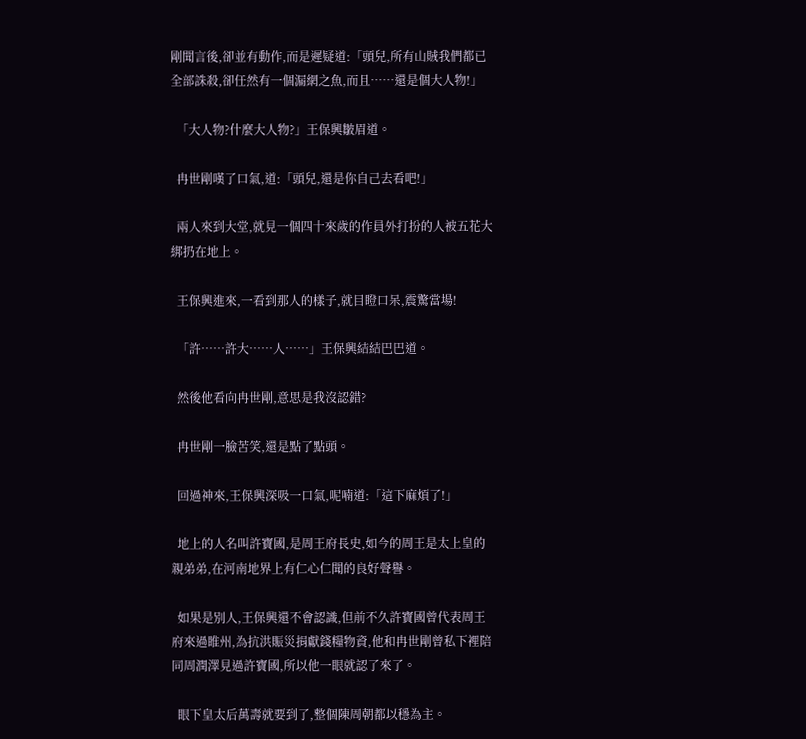剛聞言後,卻並有動作,而是遲疑道:「頭兒,所有山賊我們都已全部誅殺,卻任然有一個漏網之魚,而且……還是個大人物!」

  「大人物?什麼大人物?」王保興皺眉道。

  冉世剛嘆了口氣,道:「頭兒,還是你自己去看吧!」

  兩人來到大堂,就見一個四十來歲的作員外打扮的人被五花大綁扔在地上。

  王保興進來,一看到那人的樣子,就目瞪口呆,震驚當場!

  「許……許大……人……」王保興結結巴巴道。

  然後他看向冉世剛,意思是我沒認錯?

  冉世剛一臉苦笑,還是點了點頭。

  回過神來,王保興深吸一口氣,呢喃道:「這下麻煩了!」

  地上的人名叫許寶國,是周王府長史,如今的周王是太上皇的親弟弟,在河南地界上有仁心仁聞的良好聲譽。

  如果是別人,王保興還不會認識,但前不久許寶國曾代表周王府來過睢州,為抗洪賑災捐獻錢糧物資,他和冉世剛曾私下裡陪同周潤澤見過許寶國,所以他一眼就認了來了。

  眼下皇太后萬壽就要到了,整個陳周朝都以穩為主。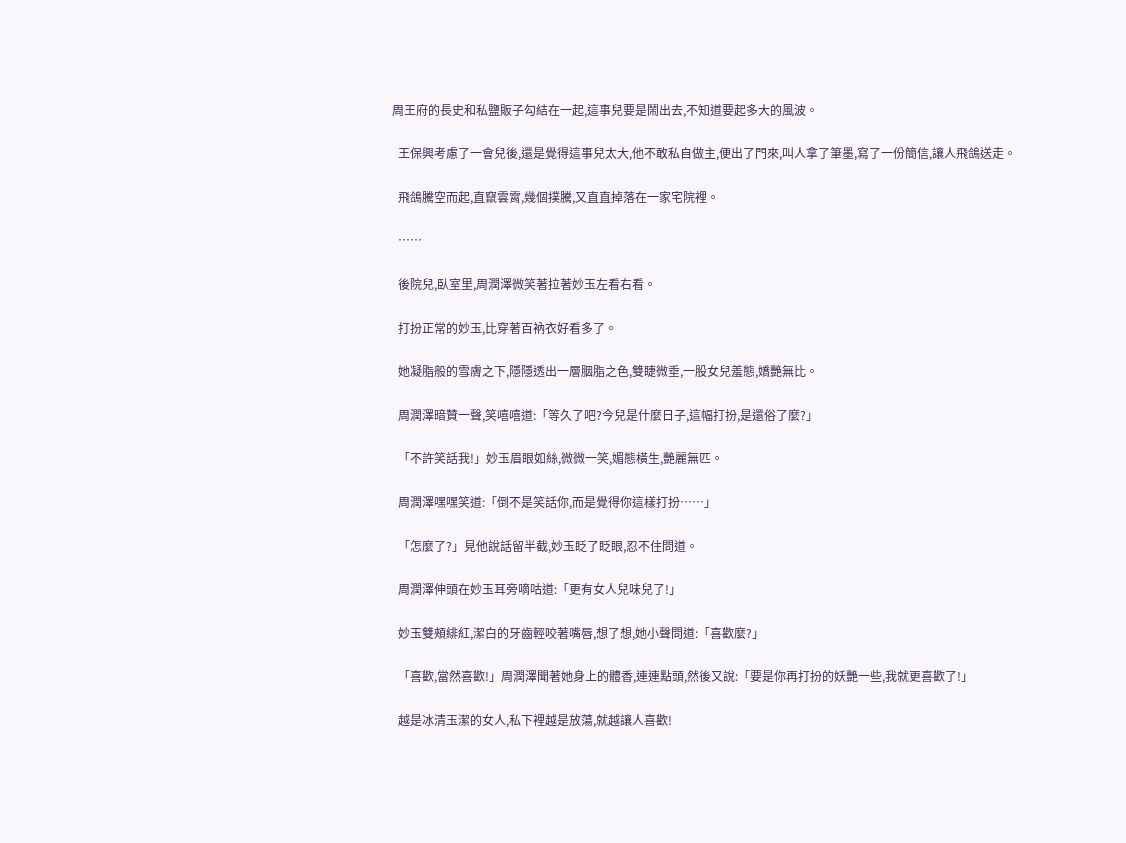周王府的長史和私鹽販子勾結在一起,這事兒要是鬧出去,不知道要起多大的風波。

  王保興考慮了一會兒後,還是覺得這事兒太大,他不敢私自做主,便出了門來,叫人拿了筆墨,寫了一份簡信,讓人飛鴿送走。

  飛鴿騰空而起,直竄雲霄,幾個撲騰,又直直掉落在一家宅院裡。

  ……

  後院兒,臥室里,周潤澤微笑著拉著妙玉左看右看。

  打扮正常的妙玉,比穿著百衲衣好看多了。

  她凝脂般的雪膚之下,隱隱透出一層胭脂之色,雙睫微垂,一股女兒羞態,嬌艷無比。

  周潤澤暗贊一聲,笑嘻嘻道:「等久了吧?今兒是什麼日子,這幅打扮,是還俗了麼?」

  「不許笑話我!」妙玉眉眼如絲,微微一笑,媚態橫生,艷麗無匹。

  周潤澤嘿嘿笑道:「倒不是笑話你,而是覺得你這樣打扮……」

  「怎麼了?」見他說話留半截,妙玉眨了眨眼,忍不住問道。

  周潤澤伸頭在妙玉耳旁嘀咕道:「更有女人兒味兒了!」

  妙玉雙頰緋紅,潔白的牙齒輕咬著嘴唇,想了想,她小聲問道:「喜歡麼?」

  「喜歡,當然喜歡!」周潤澤聞著她身上的體香,連連點頭,然後又說:「要是你再打扮的妖艷一些,我就更喜歡了!」

  越是冰清玉潔的女人,私下裡越是放蕩,就越讓人喜歡!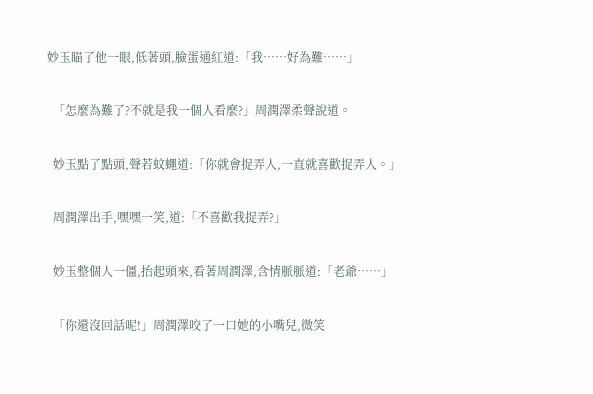妙玉瞄了他一眼,低著頭,臉蛋通紅道:「我……好為難……」

  「怎麼為難了?不就是我一個人看麼?」周潤澤柔聲說道。

  妙玉點了點頭,聲若蚊蠅道:「你就會捉弄人,一直就喜歡捉弄人。」

  周潤澤出手,嘿嘿一笑,道:「不喜歡我捉弄?」

  妙玉整個人一僵,抬起頭來,看著周潤澤,含情脈脈道:「老爺……」

  「你還沒回話呢!」周潤澤咬了一口她的小嘴兒,微笑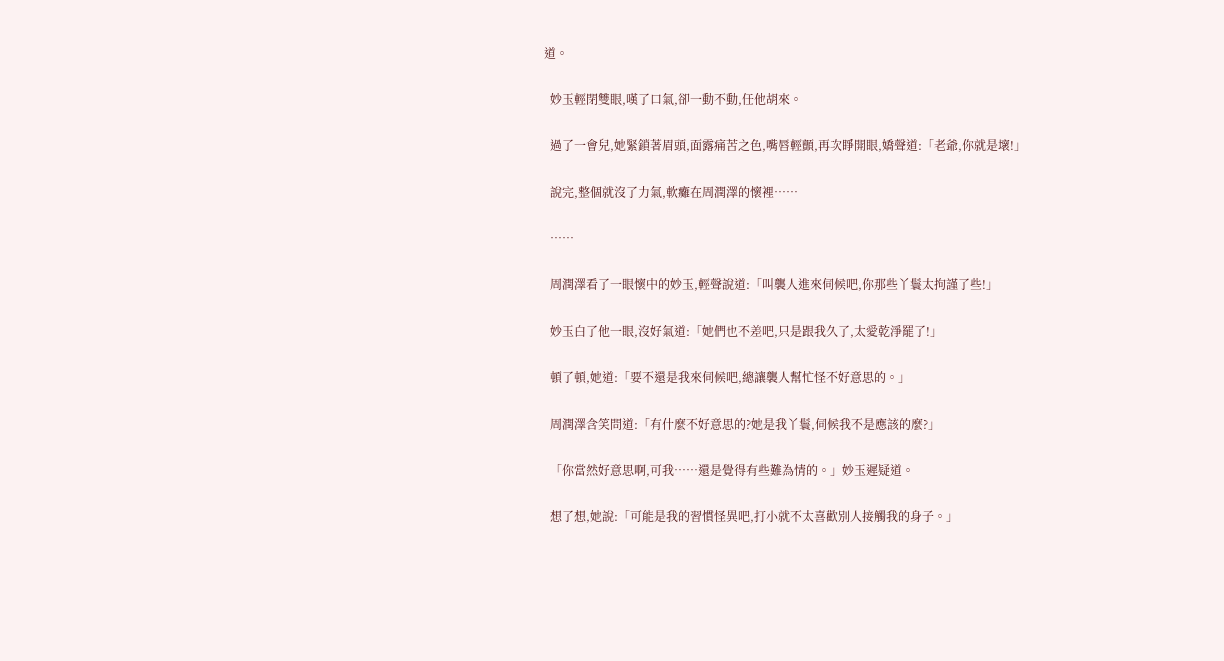道。

  妙玉輕閉雙眼,嘆了口氣,卻一動不動,任他胡來。

  過了一會兒,她緊鎖著眉頭,面露痛苦之色,嘴唇輕顫,再次睜開眼,嬌聲道:「老爺,你就是壞!」

  說完,整個就沒了力氣,軟癱在周潤澤的懷裡……

  ……

  周潤澤看了一眼懷中的妙玉,輕聲說道:「叫襲人進來伺候吧,你那些丫鬟太拘謹了些!」

  妙玉白了他一眼,沒好氣道:「她們也不差吧,只是跟我久了,太愛乾淨罷了!」

  頓了頓,她道:「要不還是我來伺候吧,總讓襲人幫忙怪不好意思的。」

  周潤澤含笑問道:「有什麼不好意思的?她是我丫鬟,伺候我不是應該的麼?」

  「你當然好意思啊,可我……還是覺得有些難為情的。」妙玉遲疑道。

  想了想,她說:「可能是我的習慣怪異吧,打小就不太喜歡別人接觸我的身子。」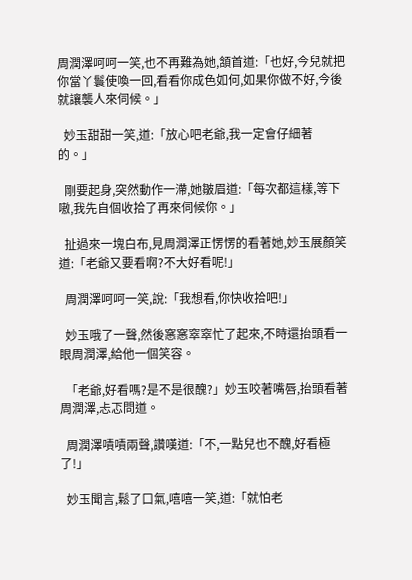周潤澤呵呵一笑,也不再難為她,頷首道:「也好,今兒就把你當丫鬟使喚一回,看看你成色如何,如果你做不好,今後就讓襲人來伺候。」

  妙玉甜甜一笑,道:「放心吧老爺,我一定會仔細著的。」

  剛要起身,突然動作一滯,她皺眉道:「每次都這樣,等下嗷,我先自個收拾了再來伺候你。」

  扯過來一塊白布,見周潤澤正愣愣的看著她,妙玉展顏笑道:「老爺又要看啊?不大好看呢!」

  周潤澤呵呵一笑,說:「我想看,你快收拾吧!」

  妙玉哦了一聲,然後窸窸窣窣忙了起來,不時還抬頭看一眼周潤澤,給他一個笑容。

  「老爺,好看嗎?是不是很醜?」妙玉咬著嘴唇,抬頭看著周潤澤,忐忑問道。

  周潤澤嘖嘖兩聲,讚嘆道:「不,一點兒也不醜,好看極了!」

  妙玉聞言,鬆了口氣,嘻嘻一笑,道:「就怕老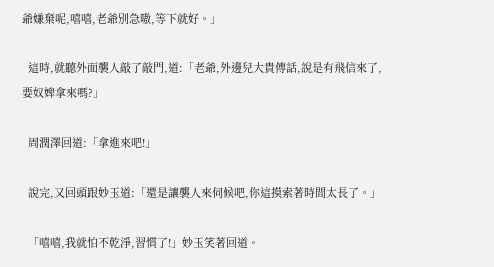爺嫌棄呢,嘻嘻,老爺別急嗷,等下就好。」

  這時,就聽外面襲人敲了敲門,道:「老爺,外邊兒大貴傳話,說是有飛信來了,要奴婢拿來嗎?」

  周潤澤回道:「拿進來吧!」

  說完,又回頭跟妙玉道:「還是讓襲人來伺候吧,你這摸索著時間太長了。」

  「嘻嘻,我就怕不乾淨,習慣了!」妙玉笑著回道。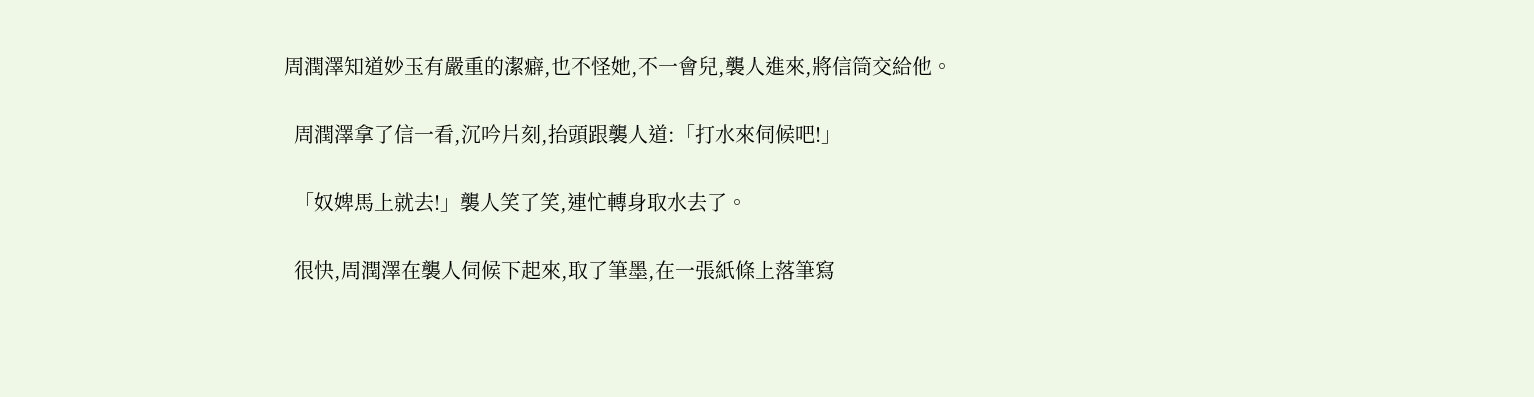周潤澤知道妙玉有嚴重的潔癖,也不怪她,不一會兒,襲人進來,將信筒交給他。

  周潤澤拿了信一看,沉吟片刻,抬頭跟襲人道:「打水來伺候吧!」

  「奴婢馬上就去!」襲人笑了笑,連忙轉身取水去了。

  很快,周潤澤在襲人伺候下起來,取了筆墨,在一張紙條上落筆寫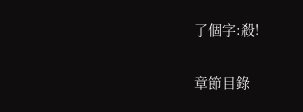了個字:殺!

章節目錄